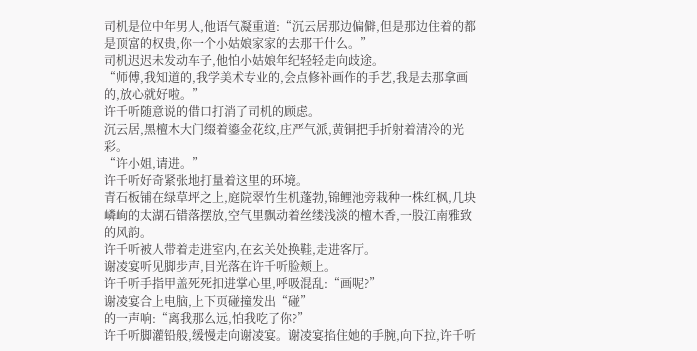司机是位中年男人,他语气凝重道:“沉云居那边偏僻,但是那边住着的都是顶富的权贵,你一个小姑娘家家的去那干什么。”
司机迟迟未发动车子,他怕小姑娘年纪轻轻走向歧途。
“师傅,我知道的,我学美术专业的,会点修补画作的手艺,我是去那拿画的,放心就好啦。”
许千听随意说的借口打消了司机的顾虑。
沉云居,黑檀木大门缀着鎏金花纹,庄严气派,黄铜把手折射着清冷的光彩。
“许小姐,请进。”
许千听好奇紧张地打量着这里的环境。
青石板铺在绿草坪之上,庭院翠竹生机蓬勃,锦鲤池旁栽种一株红枫,几块嶙峋的太湖石错落摆放,空气里飘动着丝缕浅淡的檀木香,一股江南雅致的风韵。
许千听被人带着走进室内,在玄关处换鞋,走进客厅。
谢凌宴听见脚步声,目光落在许千听脸颊上。
许千听手指甲盖死死扣进掌心里,呼吸混乱:“画呢?”
谢凌宴合上电脑,上下页碰撞发出“碰”
的一声响:“离我那么远,怕我吃了你?”
许千听脚灌铅般,缓慢走向谢凌宴。谢凌宴掐住她的手腕,向下拉,许千听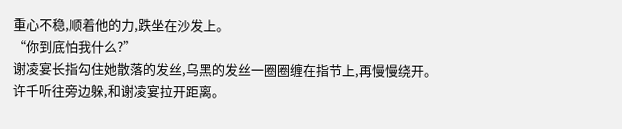重心不稳,顺着他的力,跌坐在沙发上。
“你到底怕我什么?”
谢凌宴长指勾住她散落的发丝,乌黑的发丝一圈圈缠在指节上,再慢慢绕开。
许千听往旁边躲,和谢凌宴拉开距离。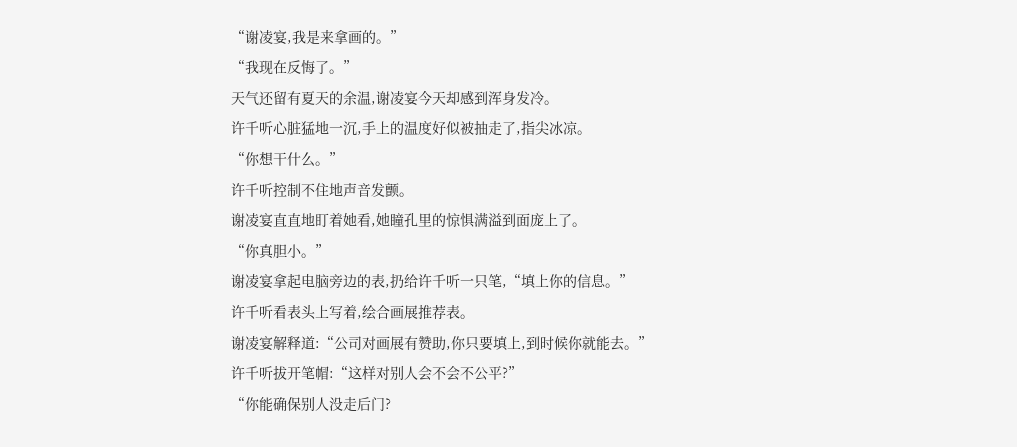“谢凌宴,我是来拿画的。”
“我现在反悔了。”
天气还留有夏天的余温,谢凌宴今天却感到浑身发冷。
许千听心脏猛地一沉,手上的温度好似被抽走了,指尖冰凉。
“你想干什么。”
许千听控制不住地声音发颤。
谢凌宴直直地盯着她看,她瞳孔里的惊惧满溢到面庞上了。
“你真胆小。”
谢凌宴拿起电脑旁边的表,扔给许千听一只笔,“填上你的信息。”
许千听看表头上写着,绘合画展推荐表。
谢凌宴解释道:“公司对画展有赞助,你只要填上,到时候你就能去。”
许千听拔开笔帽:“这样对别人会不会不公平?”
“你能确保别人没走后门?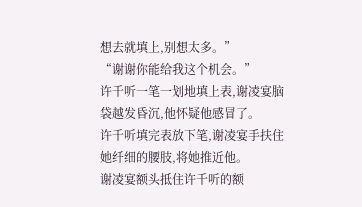想去就填上,别想太多。”
“谢谢你能给我这个机会。”
许千听一笔一划地填上表,谢凌宴脑袋越发昏沉,他怀疑他感冒了。
许千听填完表放下笔,谢凌宴手扶住她纤细的腰肢,将她推近他。
谢凌宴额头抵住许千听的额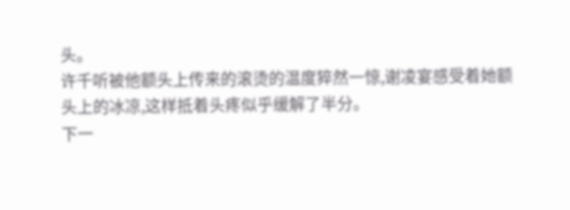头。
许千听被他额头上传来的滚烫的温度猝然一惊,谢凌宴感受着她额头上的冰凉,这样抵着头疼似乎缓解了半分。
下一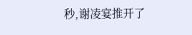秒,谢凌宴推开了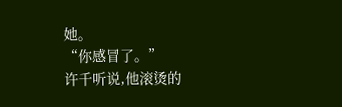她。
“你感冒了。”
许千听说,他滚烫的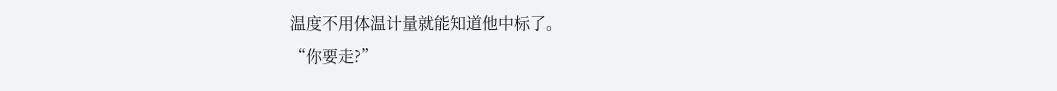温度不用体温计量就能知道他中标了。
“你要走?”